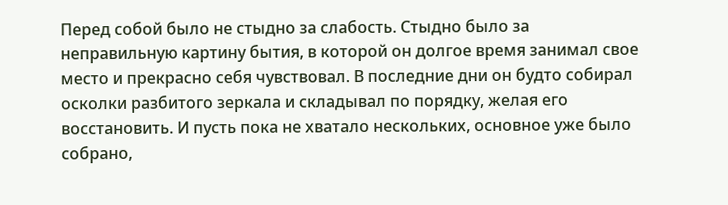Перед собой было не стыдно за слабость. Стыдно было за неправильную картину бытия, в которой он долгое время занимал свое место и прекрасно себя чувствовал. В последние дни он будто собирал осколки разбитого зеркала и складывал по порядку, желая его восстановить. И пусть пока не хватало нескольких, основное уже было собрано,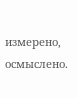измерено, осмыслено.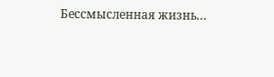Бессмысленная жизнь…